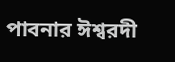পাবনার ঈশ্বরদী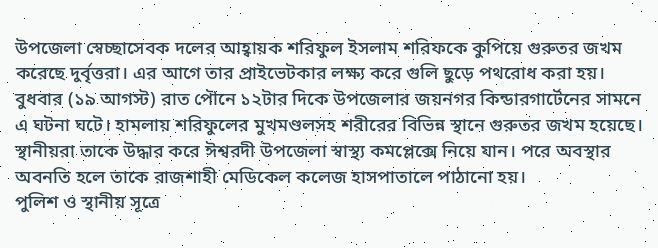উপজেলা স্বেচ্ছাসেবক দলের আহ্বায়ক শরিফুল ইসলাম শরিফকে কুপিয়ে গুরুতর জখম করেছে দুর্বৃত্তরা। এর আগে তার প্রাইভেটকার লক্ষ্য করে গুলি ছুড়ে পথরোধ করা হয়।
বুধবার (১৯ আগস্ট) রাত পৌনে ১২টার দিকে উপজেলার জয়নগর কিন্ডারগার্টেনের সামনে এ ঘটনা ঘটে। হামলায় শরিফুলের মুখমণ্ডলসহ শরীরের বিভিন্ন স্থানে গুরুতর জখম হয়েছে। স্থানীয়রা তাকে উদ্ধার করে ঈশ্বরদী উপজেলা স্বাস্থ্য কমপ্লেক্সে নিয়ে যান। পরে অবস্থার অবনতি হলে তাকে রাজশাহী মেডিকেল কলেজ হাসপাতালে পাঠানো হয়।
পুলিশ ও স্থানীয় সূত্রে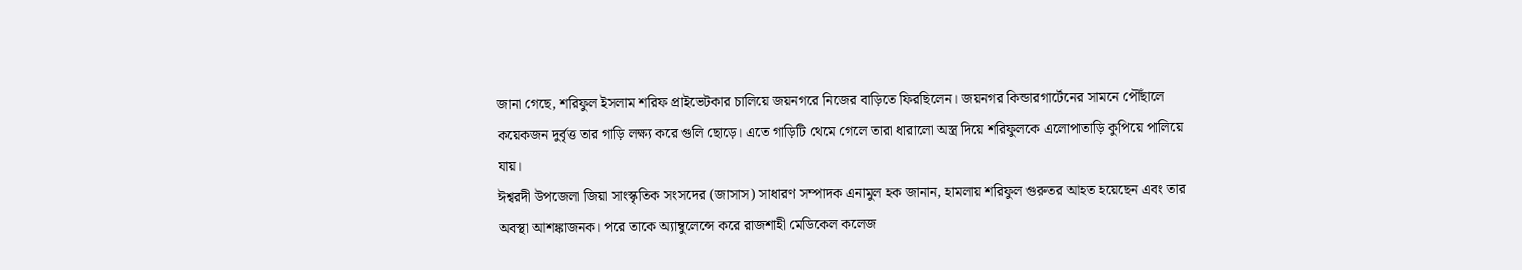জানা গেছে, শরিফুল ইসলাম শরিফ প্রাইভেটকার চালিয়ে জয়নগরে নিজের বাড়িতে ফিরছিলেন। জয়নগর কিন্ডারগার্টেনের সামনে পৌঁছালে কয়েকজন দুর্বৃত্ত তার গাড়ি লক্ষ্য করে গুলি ছোড়ে। এতে গাড়িটি থেমে গেলে তারা ধারালো অস্ত্র দিয়ে শরিফুলকে এলোপাতাড়ি কুপিয়ে পালিয়ে যায়।
ঈশ্বরদী উপজেলা জিয়া সাংস্কৃতিক সংসদের (জাসাস) সাধারণ সম্পাদক এনামুল হক জানান, হামলায় শরিফুল গুরুতর আহত হয়েছেন এবং তার অবস্থা আশঙ্কাজনক। পরে তাকে অ্যাম্বুলেন্সে করে রাজশাহী মেডিকেল কলেজ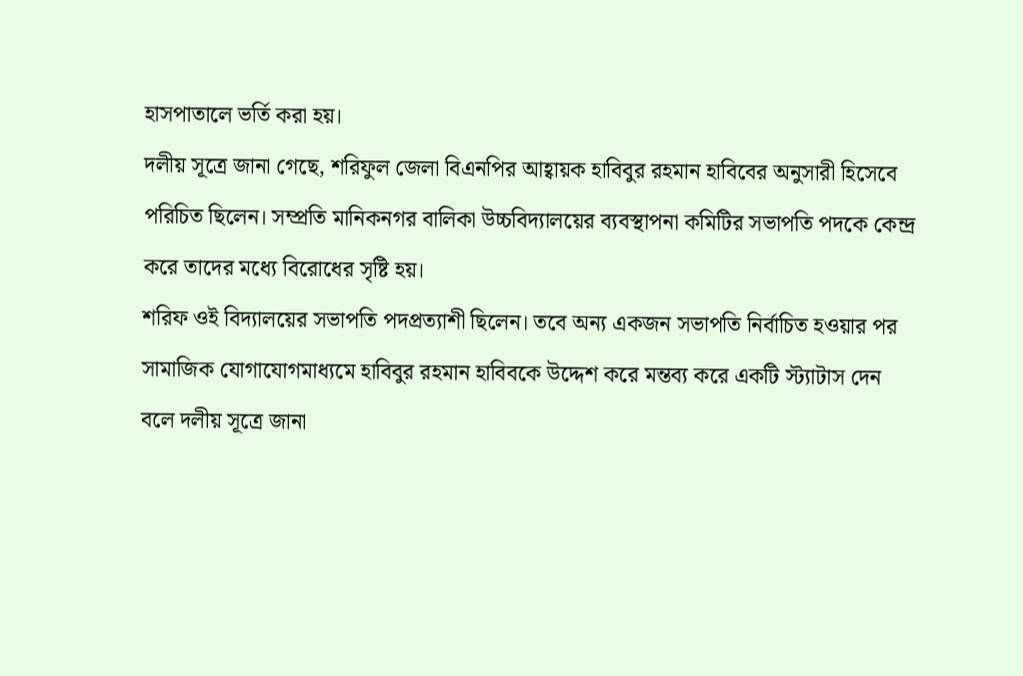হাসপাতালে ভর্তি করা হয়।
দলীয় সূত্রে জানা গেছে, শরিফুল জেলা বিএনপির আহ্বায়ক হাবিবুর রহমান হাবিবের অনুসারী হিসেবে পরিচিত ছিলেন। সম্প্রতি মানিকনগর বালিকা উচ্চবিদ্যালয়ের ব্যবস্থাপনা কমিটির সভাপতি পদকে কেন্দ্র করে তাদের মধ্যে বিরোধের সৃষ্টি হয়।
শরিফ ওই বিদ্যালয়ের সভাপতি পদপ্রত্যাশী ছিলেন। তবে অন্য একজন সভাপতি নির্বাচিত হওয়ার পর সামাজিক যোগাযোগমাধ্যমে হাবিবুর রহমান হাবিবকে উদ্দেশ করে মন্তব্য করে একটি স্ট্যাটাস দেন বলে দলীয় সূত্রে জানা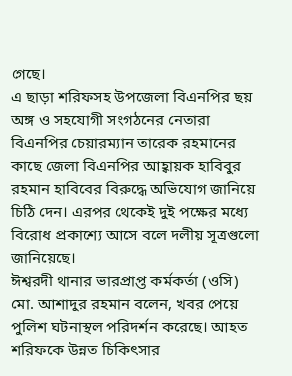গেছে।
এ ছাড়া শরিফসহ উপজেলা বিএনপির ছয় অঙ্গ ও সহযোগী সংগঠনের নেতারা বিএনপির চেয়ারম্যান তারেক রহমানের কাছে জেলা বিএনপির আহ্বায়ক হাবিবুর রহমান হাবিবের বিরুদ্ধে অভিযোগ জানিয়ে চিঠি দেন। এরপর থেকেই দুই পক্ষের মধ্যে বিরোধ প্রকাশ্যে আসে বলে দলীয় সূত্রগুলো জানিয়েছে।
ঈশ্বরদী থানার ভারপ্রাপ্ত কর্মকর্তা (ওসি) মো. আশাদুর রহমান বলেন, খবর পেয়ে পুলিশ ঘটনাস্থল পরিদর্শন করেছে। আহত শরিফকে উন্নত চিকিৎসার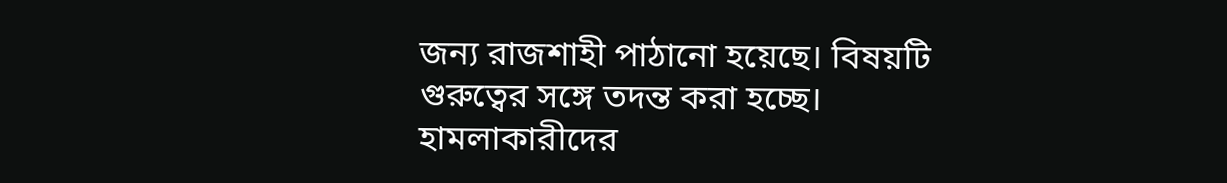জন্য রাজশাহী পাঠানো হয়েছে। বিষয়টি গুরুত্বের সঙ্গে তদন্ত করা হচ্ছে। হামলাকারীদের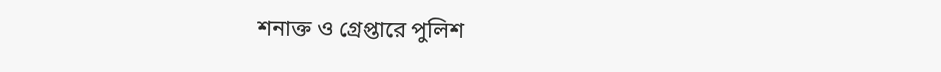শনাক্ত ও গ্রেপ্তারে পুলিশ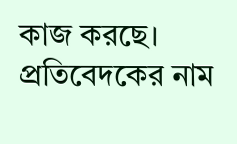কাজ করছে।
প্রতিবেদকের নাম